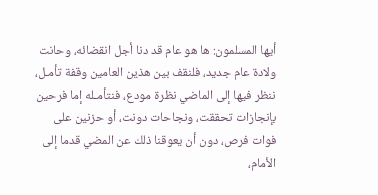أيها المسلمون: ها هو عام قد دنا أجل انقضائه، وحانت ولادة عام جديد، فلنقف بين هذين العامين وقفة تأمـل، ننظر فيها إلى الماضي نظرة مودع، فنتأمـله إما فرحين بإنجازات تحققت، ونجاحات دونت، أو حزنين على فوات فرص، دون أن يعوقنا ذلك عن المضي قدما إلى الأمام،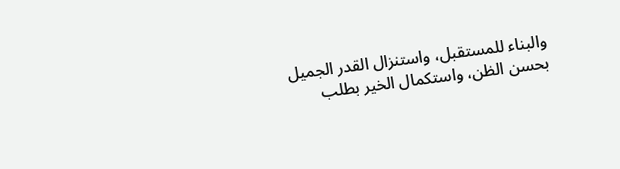والبناء للمستقبل، واستنزال القدر الجميل بحسن الظن، واستكمال الخير بطلب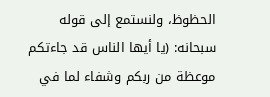الحظوظ، ولنستمع إلى قوله سبحانه: (يا أيها الناس قد جاءتكم موعظة من ربكم وشفاء لما في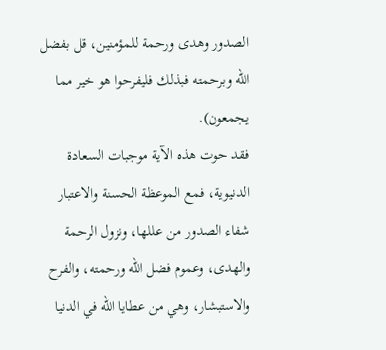الصدور وهدى ورحمة للمؤمنين، قل بفضل الله وبرحمته فبذلك فليفرحوا هو خير مما يجمعون).
فقد حوت هذه الآية موجبات السعادة الدنيوية، فمع الموعظة الحسنة والاعتبار شفاء الصدور من عللها، ونزول الرحمة والهدى، وعموم فضل الله ورحمته، والفرح والاستبشار، وهي من عطايا الله في الدنيا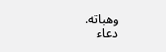وهباته.
دعاء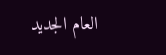العام الجديد